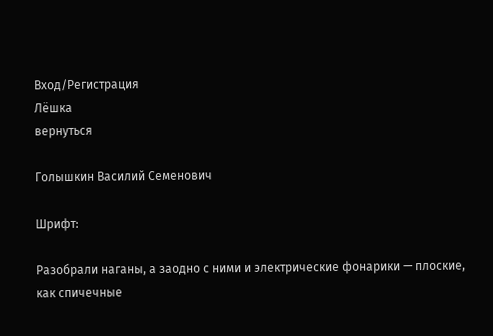Вход/Регистрация
Лёшка
вернуться

Голышкин Василий Семенович

Шрифт:

Разобрали наганы, а заодно с ними и электрические фонарики — плоские, как спичечные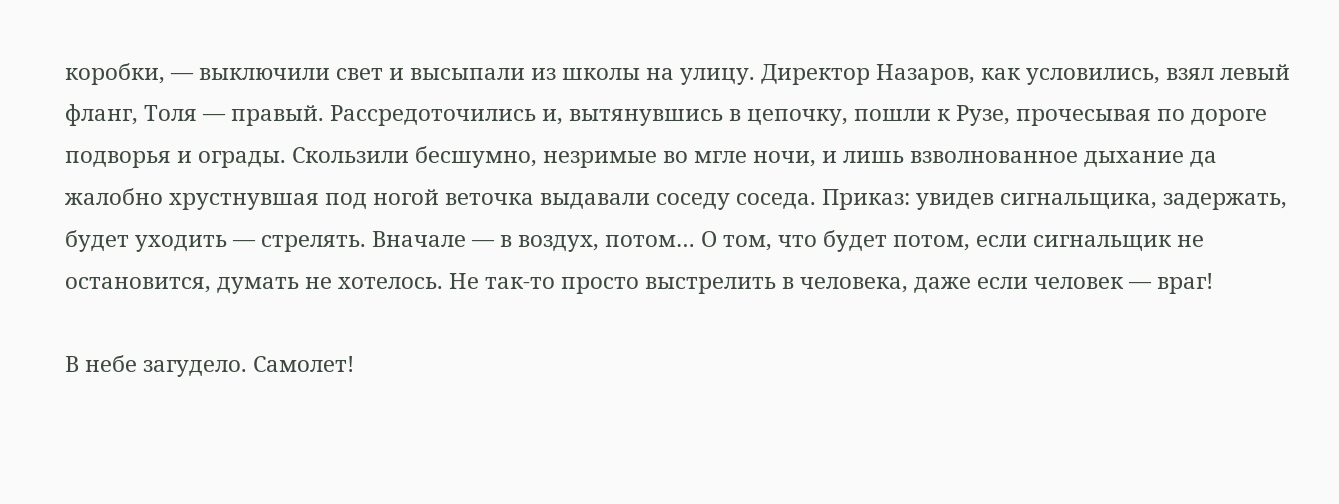коробки, — выключили свет и высыпали из школы на улицу. Директор Назаров, как условились, взял левый фланг, Толя — правый. Рассредоточились и, вытянувшись в цепочку, пошли к Рузе, прочесывая по дороге подворья и ограды. Скользили бесшумно, незримые во мгле ночи, и лишь взволнованное дыхание да жалобно хрустнувшая под ногой веточка выдавали соседу соседа. Приказ: увидев сигнальщика, задержать, будет уходить — стрелять. Вначале — в воздух, потом… О том, что будет потом, если сигнальщик не остановится, думать не хотелось. Не так-то просто выстрелить в человека, даже если человек — враг!

В небе загудело. Самолет!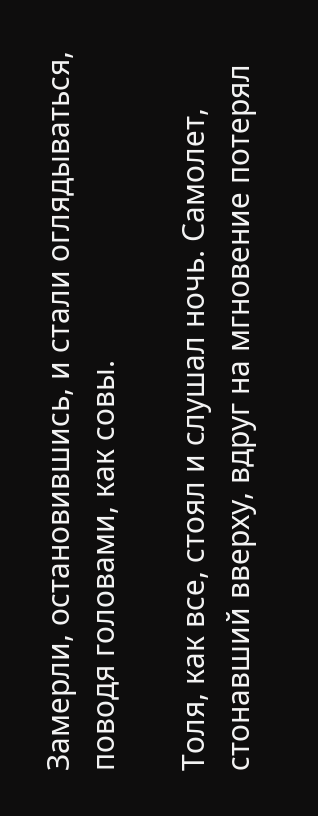Замерли, остановившись, и стали оглядываться, поводя головами, как совы.

Толя, как все, стоял и слушал ночь. Самолет, стонавший вверху, вдруг на мгновение потерял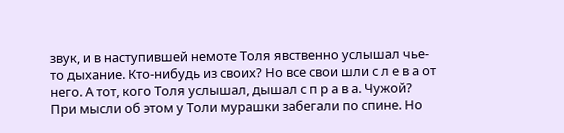звук, и в наступившей немоте Толя явственно услышал чье-то дыхание. Кто-нибудь из своих? Но все свои шли с л е в а от него. А тот, кого Толя услышал, дышал с п р а в а. Чужой? При мысли об этом у Толи мурашки забегали по спине. Но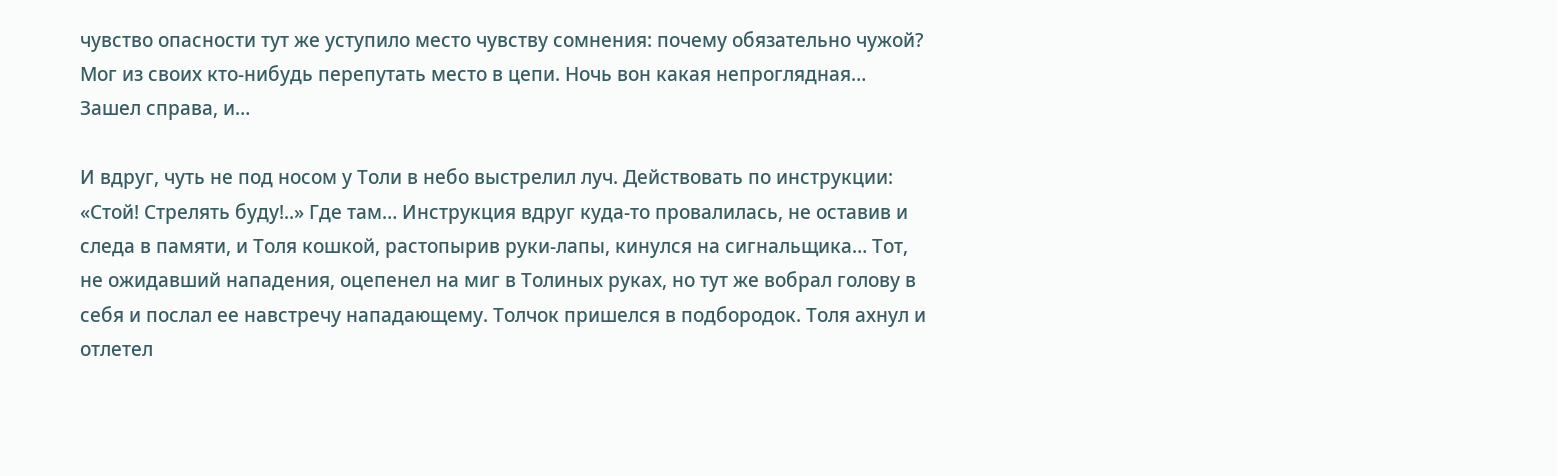чувство опасности тут же уступило место чувству сомнения: почему обязательно чужой? Мог из своих кто-нибудь перепутать место в цепи. Ночь вон какая непроглядная… Зашел справа, и…

И вдруг, чуть не под носом у Толи в небо выстрелил луч. Действовать по инструкции: «Стой! Стрелять буду!..» Где там… Инструкция вдруг куда-то провалилась, не оставив и следа в памяти, и Толя кошкой, растопырив руки-лапы, кинулся на сигнальщика… Тот, не ожидавший нападения, оцепенел на миг в Толиных руках, но тут же вобрал голову в себя и послал ее навстречу нападающему. Толчок пришелся в подбородок. Толя ахнул и отлетел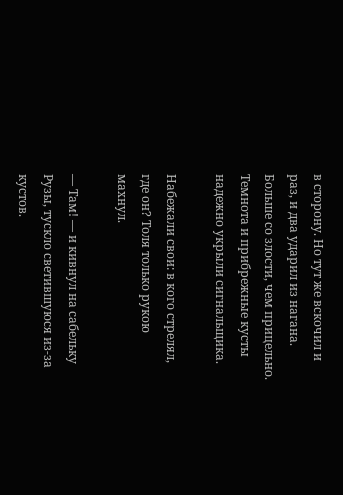в сторону. Но тут же вскочил и раз, и два ударил из нагана. Больше со злости, чем прицельно. Темнота и прибрежные кусты надежно укрыли сигнальщика.

Набежали свои: в кого стрелял, где он? Толя только рукою махнул.

— Там! — и кивнул на сабельку Рузы, тускло светившуюся из-за кустов.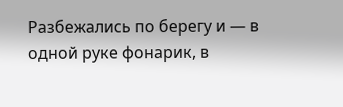Разбежались по берегу и — в одной руке фонарик, в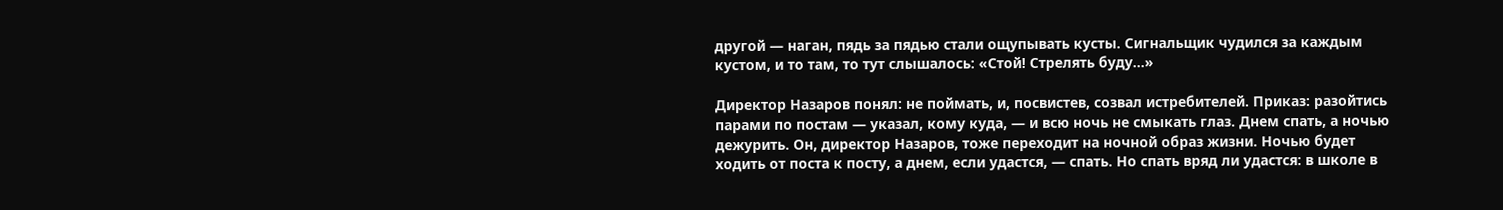другой — наган, пядь за пядью стали ощупывать кусты. Сигнальщик чудился за каждым кустом, и то там, то тут слышалось: «Стой! Стрелять буду…»

Директор Назаров понял: не поймать, и, посвистев, созвал истребителей. Приказ: разойтись парами по постам — указал, кому куда, — и всю ночь не смыкать глаз. Днем спать, а ночью дежурить. Он, директор Назаров, тоже переходит на ночной образ жизни. Ночью будет ходить от поста к посту, а днем, если удастся, — спать. Но спать вряд ли удастся: в школе в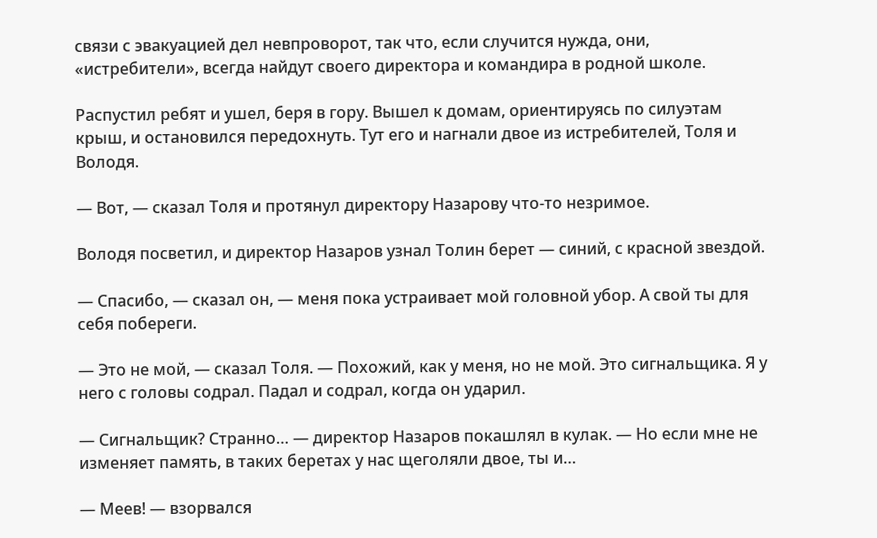связи с эвакуацией дел невпроворот, так что, если случится нужда, они, «истребители», всегда найдут своего директора и командира в родной школе.

Распустил ребят и ушел, беря в гору. Вышел к домам, ориентируясь по силуэтам крыш, и остановился передохнуть. Тут его и нагнали двое из истребителей, Толя и Володя.

— Вот, — сказал Толя и протянул директору Назарову что-то незримое.

Володя посветил, и директор Назаров узнал Толин берет — синий, с красной звездой.

— Спасибо, — сказал он, — меня пока устраивает мой головной убор. А свой ты для себя побереги.

— Это не мой, — сказал Толя. — Похожий, как у меня, но не мой. Это сигнальщика. Я у него с головы содрал. Падал и содрал, когда он ударил.

— Сигнальщик? Странно… — директор Назаров покашлял в кулак. — Но если мне не изменяет память, в таких беретах у нас щеголяли двое, ты и…

— Меев! — взорвался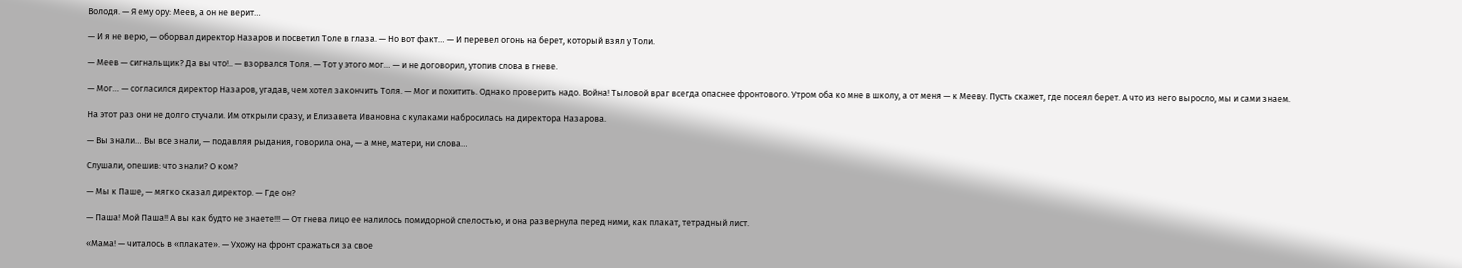Володя. — Я ему ору: Меев, а он не верит…

— И я не верю, — оборвал директор Назаров и посветил Толе в глаза. — Но вот факт… — И перевел огонь на берет, который взял у Толи.

— Меев — сигнальщик? Да вы что!.. — взорвался Толя. — Тот у этого мог… — и не договорил, утопив слова в гневе.

— Мог… — согласился директор Назаров, угадав, чем хотел закончить Толя. — Мог и похитить. Однако проверить надо. Война! Тыловой враг всегда опаснее фронтового. Утром оба ко мне в школу, а от меня — к Мееву. Пусть скажет, где посеял берет. А что из него выросло, мы и сами знаем.

На этот раз они не долго стучали. Им открыли сразу, и Елизавета Ивановна с кулаками набросилась на директора Назарова.

— Вы знали… Вы все знали, — подавляя рыдания, говорила она, — а мне, матери, ни слова…

Слушали, опешив: что знали? О ком?

— Мы к Паше, — мягко сказал директор. — Где он?

— Паша! Мой Паша!! А вы как будто не знаете!!! — От гнева лицо ее налилось помидорной спелостью, и она развернула перед ними, как плакат, тетрадный лист.

«Мама! — читалось в «плакате». — Ухожу на фронт сражаться за свое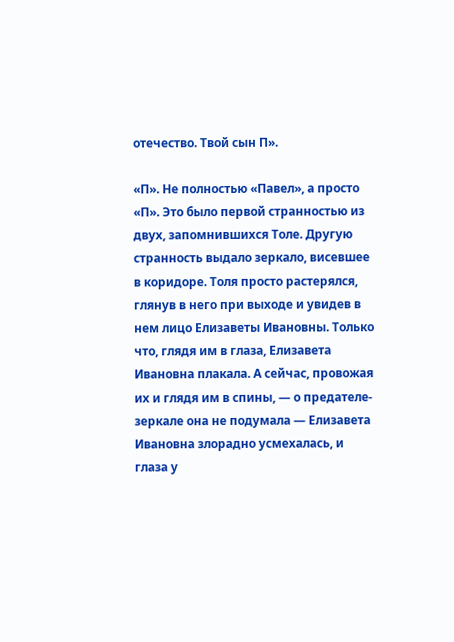отечество. Твой сын П».

«П». Не полностью «Павел», а просто «П». Это было первой странностью из двух, запомнившихся Толе. Другую странность выдало зеркало, висевшее в коридоре. Толя просто растерялся, глянув в него при выходе и увидев в нем лицо Елизаветы Ивановны. Только что, глядя им в глаза, Елизавета Ивановна плакала. А сейчас, провожая их и глядя им в спины, — о предателе-зеркале она не подумала — Елизавета Ивановна злорадно усмехалась, и глаза у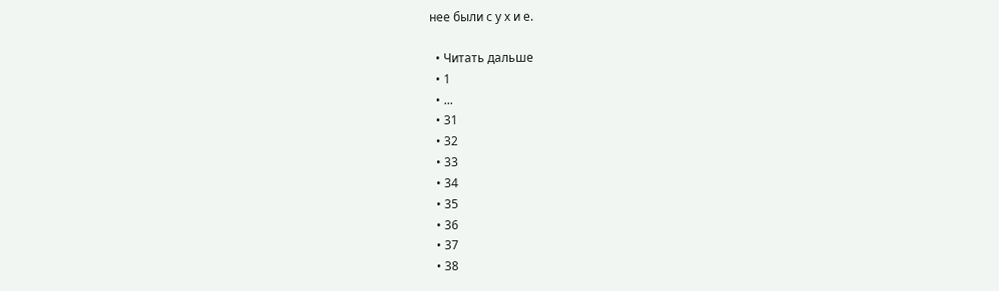нее были с у х и е.

  • Читать дальше
  • 1
  • ...
  • 31
  • 32
  • 33
  • 34
  • 35
  • 36
  • 37
  • 38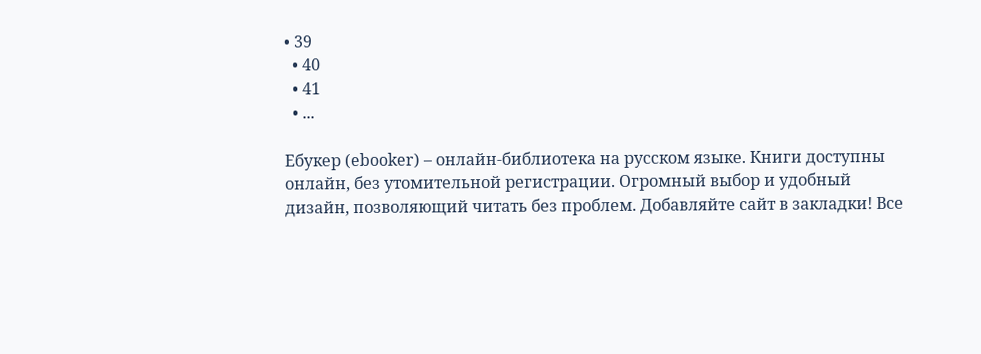• 39
  • 40
  • 41
  • ...

Ебукер (ebooker) – онлайн-библиотека на русском языке. Книги доступны онлайн, без утомительной регистрации. Огромный выбор и удобный дизайн, позволяющий читать без проблем. Добавляйте сайт в закладки! Все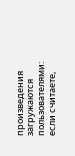произведения загружаются пользователями: если считаете,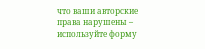что ваши авторские права нарушены – используйте форму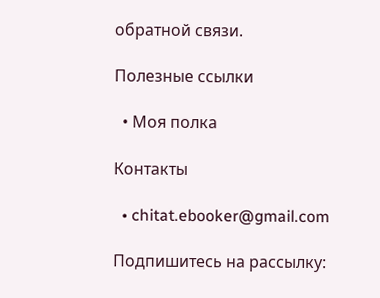обратной связи.

Полезные ссылки

  • Моя полка

Контакты

  • chitat.ebooker@gmail.com

Подпишитесь на рассылку: